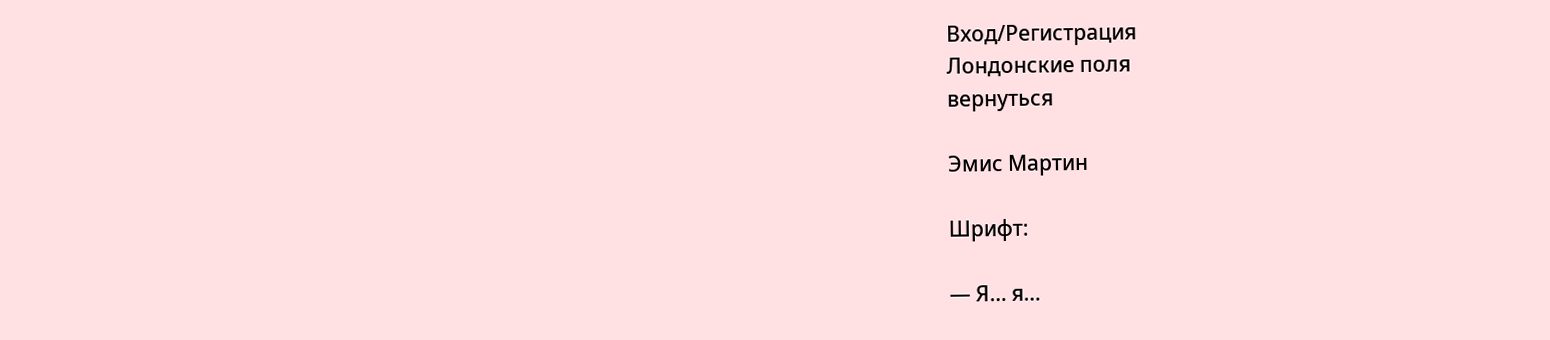Вход/Регистрация
Лондонские поля
вернуться

Эмис Мартин

Шрифт:

— Я… я…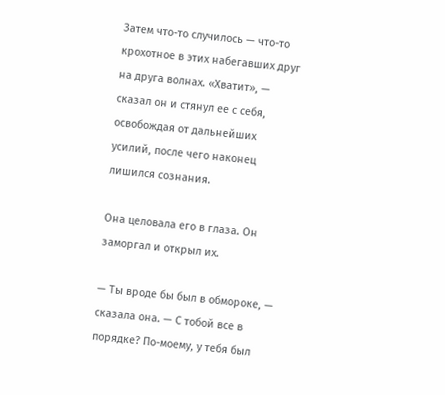Затем что-то случилось — что-то крохотное в этих набегавших друг на друга волнах. «Хватит», — сказал он и стянул ее с себя, освобождая от дальнейших усилий, после чего наконец лишился сознания.

Она целовала его в глаза. Он заморгал и открыл их.

— Ты вроде бы был в обмороке, — сказала она. — С тобой все в порядке? По-моему, у тебя был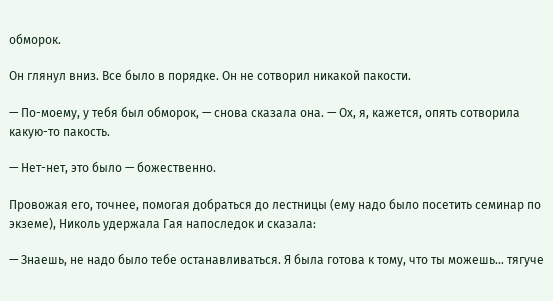обморок.

Он глянул вниз. Все было в порядке. Он не сотворил никакой пакости.

— По-моему, у тебя был обморок, — снова сказала она. — Ох, я, кажется, опять сотворила какую-то пакость.

— Нет-нет, это было — божественно.

Провожая его, точнее, помогая добраться до лестницы (ему надо было посетить семинар по экземе), Николь удержала Гая напоследок и сказала:

— Знаешь, не надо было тебе останавливаться. Я была готова к тому, что ты можешь… тягуче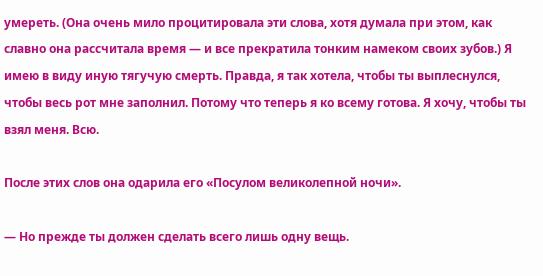умереть. (Она очень мило процитировала эти слова, хотя думала при этом, как славно она рассчитала время — и все прекратила тонким намеком своих зубов.) Я имею в виду иную тягучую смерть. Правда, я так хотела, чтобы ты выплеснулся, чтобы весь рот мне заполнил. Потому что теперь я ко всему готова. Я хочу, чтобы ты взял меня. Всю.

После этих слов она одарила его «Посулом великолепной ночи».

— Но прежде ты должен сделать всего лишь одну вещь.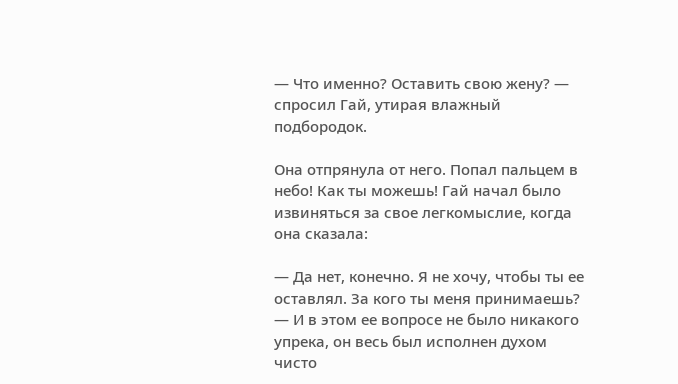— Что именно? Оставить свою жену? — спросил Гай, утирая влажный подбородок.

Она отпрянула от него. Попал пальцем в небо! Как ты можешь! Гай начал было извиняться за свое легкомыслие, когда она сказала:

— Да нет, конечно. Я не хочу, чтобы ты ее оставлял. За кого ты меня принимаешь? — И в этом ее вопросе не было никакого упрека, он весь был исполнен духом чисто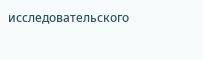исследовательского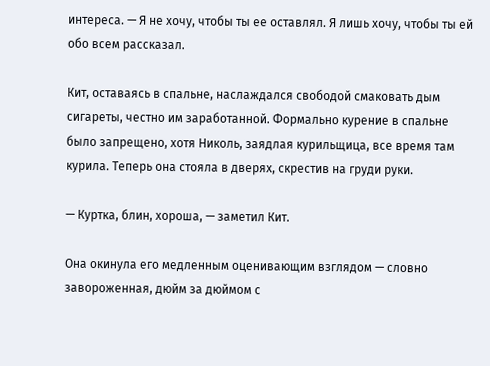интереса. — Я не хочу, чтобы ты ее оставлял. Я лишь хочу, чтобы ты ей обо всем рассказал.

Кит, оставаясь в спальне, наслаждался свободой смаковать дым сигареты, честно им заработанной. Формально курение в спальне было запрещено, хотя Николь, заядлая курильщица, все время там курила. Теперь она стояла в дверях, скрестив на груди руки.

— Куртка, блин, хороша, — заметил Кит.

Она окинула его медленным оценивающим взглядом — словно завороженная, дюйм за дюймом с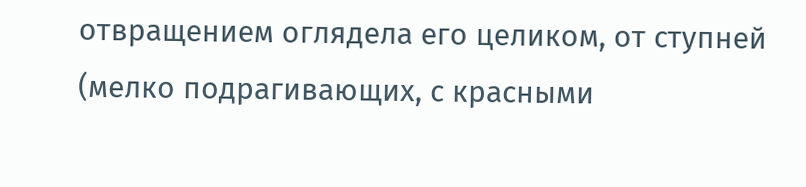отвращением оглядела его целиком, от ступней (мелко подрагивающих, с красными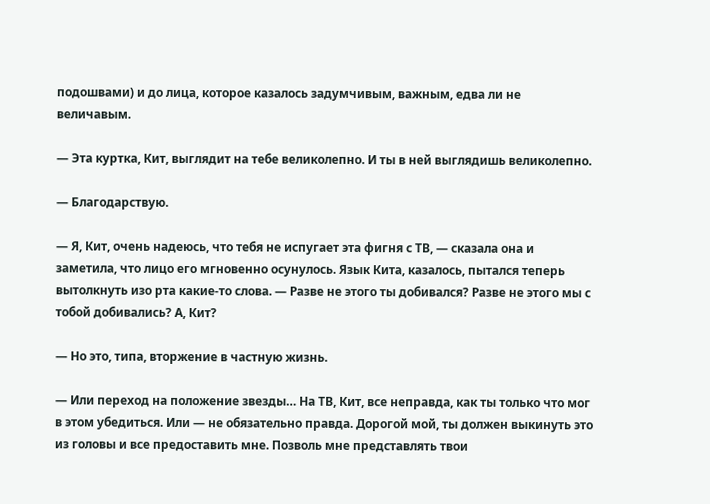подошвами) и до лица, которое казалось задумчивым, важным, едва ли не величавым.

— Эта куртка, Кит, выглядит на тебе великолепно. И ты в ней выглядишь великолепно.

— Благодарствую.

— Я, Кит, очень надеюсь, что тебя не испугает эта фигня с ТВ, — сказала она и заметила, что лицо его мгновенно осунулось. Язык Кита, казалось, пытался теперь вытолкнуть изо рта какие-то слова. — Разве не этого ты добивался? Разве не этого мы с тобой добивались? А, Кит?

— Но это, типа, вторжение в частную жизнь.

— Или переход на положение звезды… На ТВ, Кит, все неправда, как ты только что мог в этом убедиться. Или — не обязательно правда. Дорогой мой, ты должен выкинуть это из головы и все предоставить мне. Позволь мне представлять твои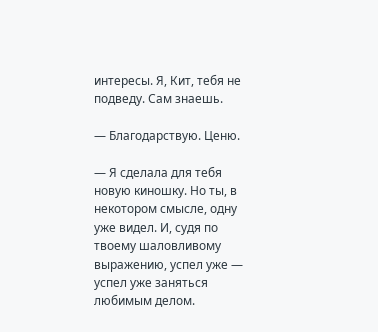интересы. Я, Кит, тебя не подведу. Сам знаешь.

— Благодарствую. Ценю.

— Я сделала для тебя новую киношку. Но ты, в некотором смысле, одну уже видел. И, судя по твоему шаловливому выражению, успел уже — успел уже заняться любимым делом.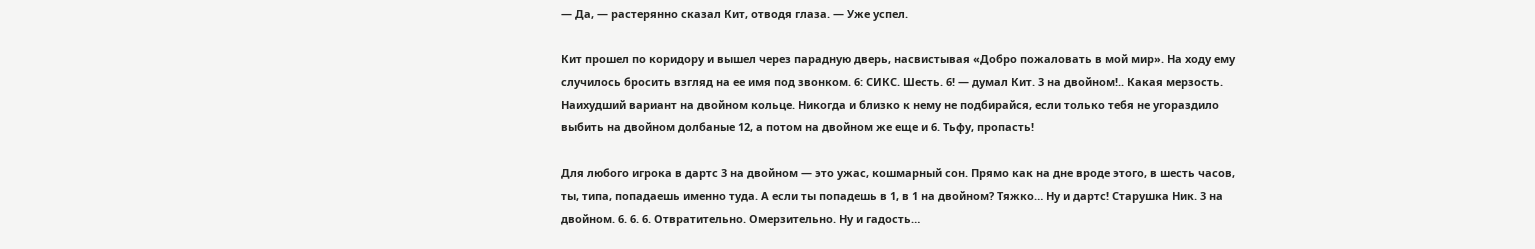— Да, — растерянно сказал Кит, отводя глаза. — Уже успел.

Кит прошел по коридору и вышел через парадную дверь, насвистывая «Добро пожаловать в мой мир». На ходу ему случилось бросить взгляд на ее имя под звонком. 6: СИКС. Шесть. 6! — думал Кит. 3 на двойном!.. Какая мерзость. Наихудший вариант на двойном кольце. Никогда и близко к нему не подбирайся, если только тебя не угораздило выбить на двойном долбаные 12, а потом на двойном же еще и 6. Тьфу, пропасть!

Для любого игрока в дартс 3 на двойном — это ужас, кошмарный сон. Прямо как на дне вроде этого, в шесть часов, ты, типа, попадаешь именно туда. А если ты попадешь в 1, в 1 на двойном? Тяжко… Ну и дартс! Старушка Ник. 3 на двойном. 6. 6. 6. Отвратительно. Омерзительно. Ну и гадость…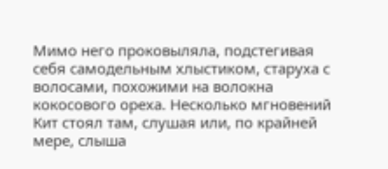Мимо него проковыляла, подстегивая себя самодельным хлыстиком, старуха с волосами, похожими на волокна кокосового ореха. Несколько мгновений Кит стоял там, слушая или, по крайней мере, слыша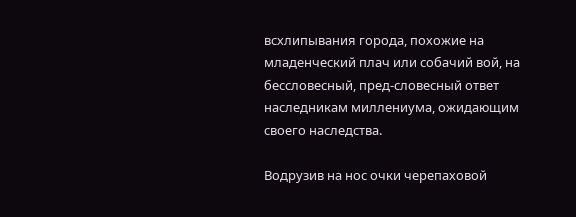всхлипывания города, похожие на младенческий плач или собачий вой, на бессловесный, пред-словесный ответ наследникам миллениума, ожидающим своего наследства.

Водрузив на нос очки черепаховой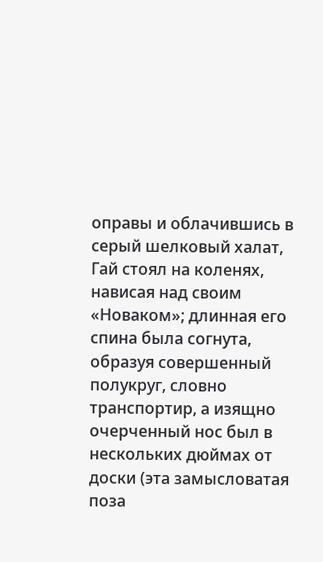оправы и облачившись в серый шелковый халат, Гай стоял на коленях, нависая над своим «Новаком»; длинная его спина была согнута, образуя совершенный полукруг, словно транспортир, а изящно очерченный нос был в нескольких дюймах от доски (эта замысловатая поза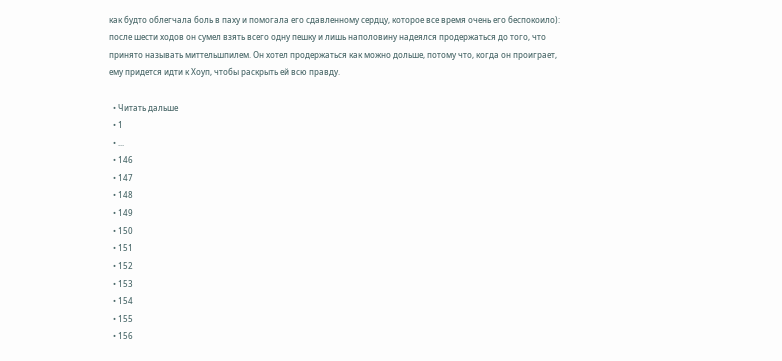как будто облегчала боль в паху и помогала его сдавленному сердцу, которое все время очень его беспокоило): после шести ходов он сумел взять всего одну пешку и лишь наполовину надеялся продержаться до того, что принято называть миттельшпилем. Он хотел продержаться как можно дольше, потому что, когда он проиграет, ему придется идти к Хоуп, чтобы раскрыть ей всю правду.

  • Читать дальше
  • 1
  • ...
  • 146
  • 147
  • 148
  • 149
  • 150
  • 151
  • 152
  • 153
  • 154
  • 155
  • 156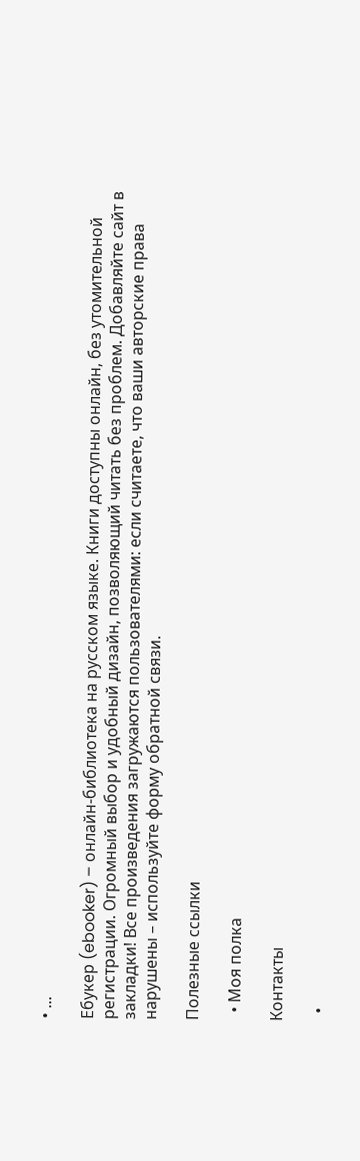• ...

Ебукер (ebooker) – онлайн-библиотека на русском языке. Книги доступны онлайн, без утомительной регистрации. Огромный выбор и удобный дизайн, позволяющий читать без проблем. Добавляйте сайт в закладки! Все произведения загружаются пользователями: если считаете, что ваши авторские права нарушены – используйте форму обратной связи.

Полезные ссылки

  • Моя полка

Контакты

  •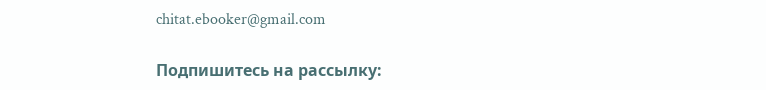chitat.ebooker@gmail.com

Подпишитесь на рассылку: